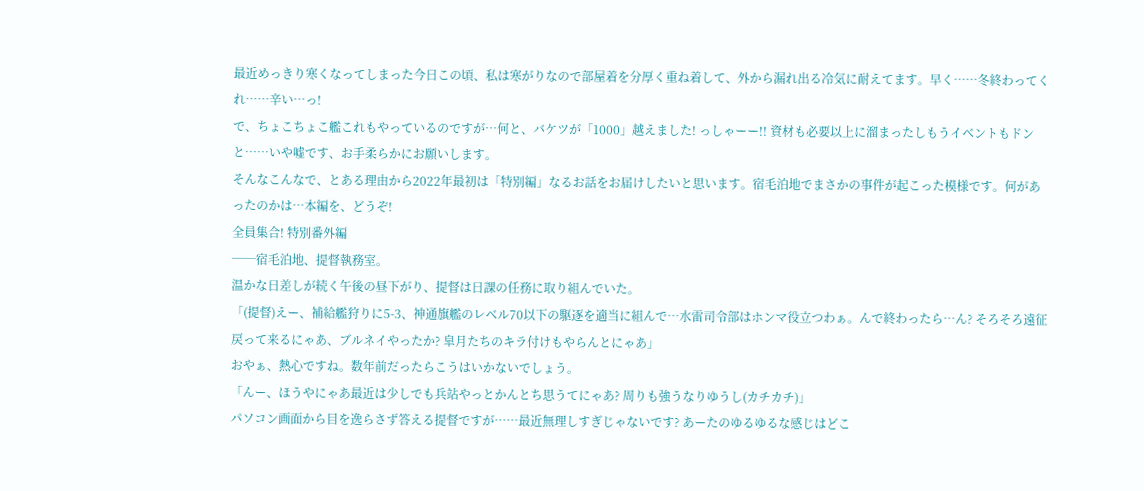最近めっきり寒くなってしまった今日この頃、私は寒がりなので部屋着を分厚く重ね着して、外から漏れ出る冷気に耐えてます。早く……冬終わってくれ……辛い…っ!
で、ちょこちょこ艦これもやっているのですが…何と、バケツが「1000」越えました! っしゃーー!! 資材も必要以上に溜まったしもうイベントもドンと……いや嘘です、お手柔らかにお願いします。
そんなこんなで、とある理由から2022年最初は「特別編」なるお話をお届けしたいと思います。宿毛泊地でまさかの事件が起こった模様です。何があったのかは…本編を、どうぞ!
全員集合! 特別番外編
──宿毛泊地、提督執務室。
温かな日差しが続く午後の昼下がり、提督は日課の任務に取り組んでいた。
「(提督)えー、補給艦狩りに5-3、神通旗艦のレベル70以下の駆逐を適当に組んで…水雷司令部はホンマ役立つわぁ。んで終わったら…ん? そろそろ遠征戻って来るにゃあ、ブルネイやったか? 皐月たちのキラ付けもやらんとにゃあ」
おやぁ、熱心ですね。数年前だったらこうはいかないでしょう。
「んー、ほうやにゃあ最近は少しでも兵站やっとかんとち思うてにゃあ? 周りも強うなりゆうし(カチカチ)」
パソコン画面から目を逸らさず答える提督ですが……最近無理しすぎじゃないです? あーたのゆるゆるな感じはどこ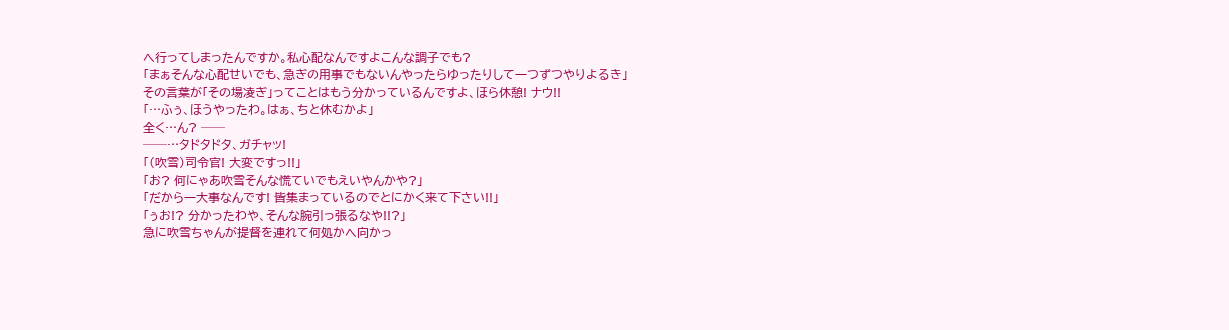へ行ってしまったんですか。私心配なんですよこんな調子でも?
「まぁそんな心配せいでも、急ぎの用事でもないんやったらゆったりして一つずつやりよるき」
その言葉が「その場凌ぎ」ってことはもう分かっているんですよ、ほら休憩! ナウ!!
「…ふぅ、ほうやったわ。はぁ、ちと休むかよ」
全く…ん? ──
──…タドタドタ、ガチャッ!
「(吹雪)司令官! 大変ですっ!!」
「お? 何にゃあ吹雪そんな慌ていでもえいやんかや?」
「だから一大事なんです! 皆集まっているのでとにかく来て下さい!!」
「ぅお!? 分かったわや、そんな腕引っ張るなや!!?」
急に吹雪ちゃんが提督を連れて何処かへ向かっ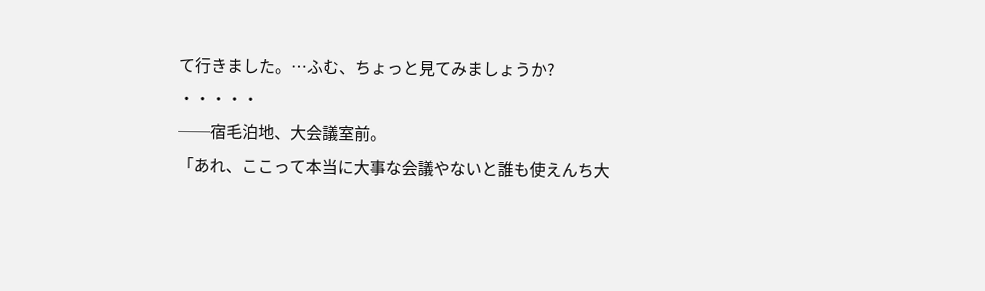て行きました。…ふむ、ちょっと見てみましょうか?
・・・・・
──宿毛泊地、大会議室前。
「あれ、ここって本当に大事な会議やないと誰も使えんち大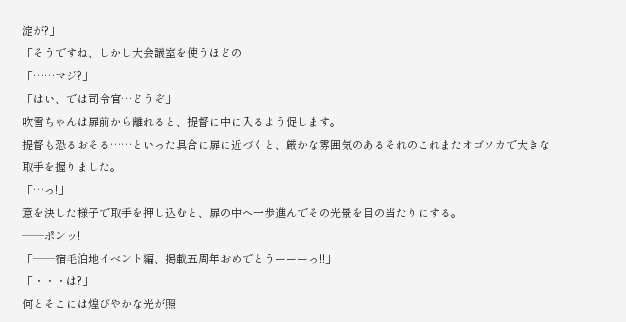淀が?」
「そうですね、しかし大会議室を使うほどの
「……マジ?」
「はい、では司令官…どうぞ」
吹雪ちゃんは扉前から離れると、提督に中に入るよう促します。
提督も恐るおそる……といった具合に扉に近づくと、厳かな雰囲気のあるそれのこれまたオゴソカで大きな取手を握りました。
「…っ!」
意を決した様子で取手を押し込むと、扉の中へ一歩進んでその光景を目の当たりにする。
──ポンッ!
「──宿毛泊地イベント編、掲載五周年おめでとうーーーっ!!」
「・・・は?」
何とそこには煌びやかな光が照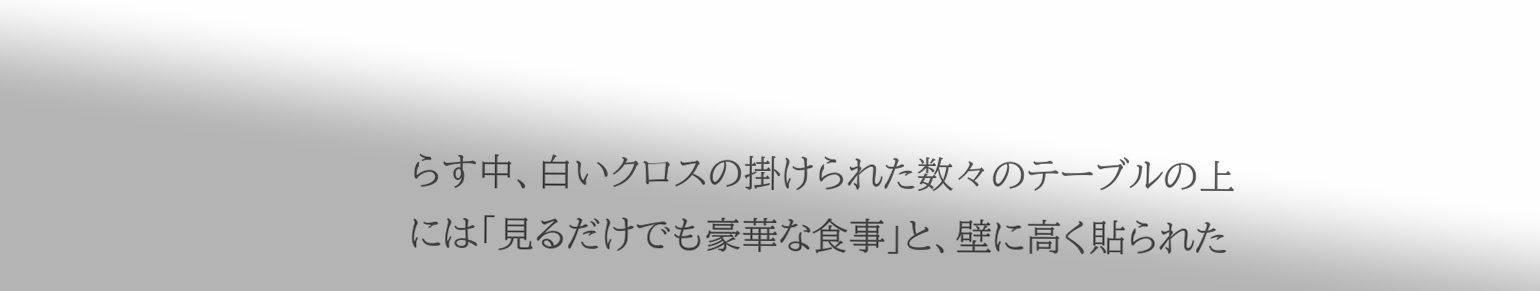らす中、白いクロスの掛けられた数々のテーブルの上には「見るだけでも豪華な食事」と、壁に高く貼られた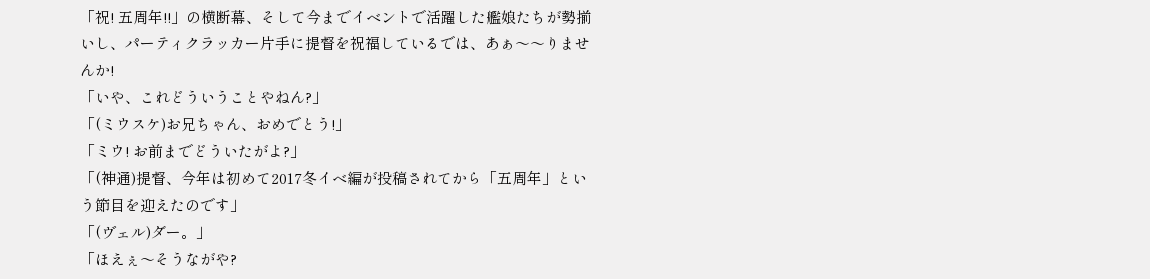「祝! 五周年!!」の横断幕、そして今までイベントで活躍した艦娘たちが勢揃いし、パーティクラッカー片手に提督を祝福しているでは、あぁ〜〜りませんか!
「いや、これどういうことやねん?」
「(ミウスケ)お兄ちゃん、おめでとう!」
「ミウ! お前までどういたがよ?」
「(神通)提督、今年は初めて2017冬イベ編が投稿されてから「五周年」という節目を迎えたのです」
「(ヴェル)ダー。」
「ほえぇ〜そうながや?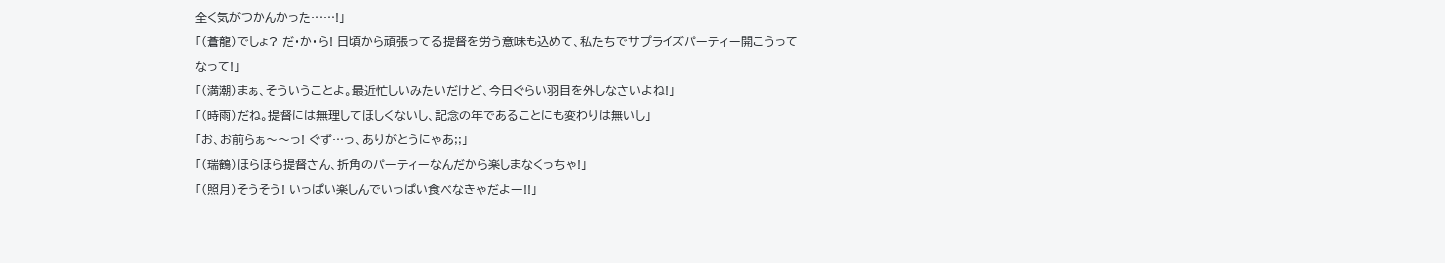全く気がつかんかった……!」
「(蒼龍)でしょ? だ・か・ら! 日頃から頑張ってる提督を労う意味も込めて、私たちでサプライズパーティー開こうってなって!」
「(満潮)まぁ、そういうことよ。最近忙しいみたいだけど、今日ぐらい羽目を外しなさいよね!」
「(時雨)だね。提督には無理してほしくないし、記念の年であることにも変わりは無いし」
「お、お前らぁ〜〜っ! ぐず…っ、ありがとうにゃあ;;」
「(瑞鶴)ほらほら提督さん、折角のパーティーなんだから楽しまなくっちゃ!」
「(照月)そうそう! いっぱい楽しんでいっぱい食べなきゃだよー!!」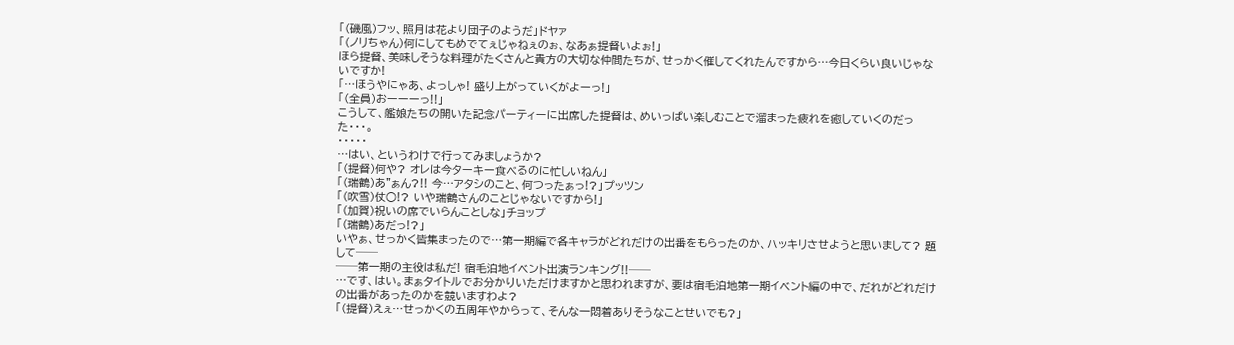「(磯風)フッ、照月は花より団子のようだ」ドヤァ
「(ノリちゃん)何にしてもめでてぇじゃねぇのぉ、なあぁ提督いよぉ!」
ほら提督、美味しそうな料理がたくさんと貴方の大切な仲間たちが、せっかく催してくれたんですから…今日くらい良いじゃないですか!
「…ほうやにゃあ、よっしゃ! 盛り上がっていくがよーっ!」
「(全員)おーーーっ!!」
こうして、艦娘たちの開いた記念パーティーに出席した提督は、めいっぱい楽しむことで溜まった疲れを癒していくのだった・・・。
・・・・・
…はい、というわけで行ってみましょうか?
「(提督)何や? オレは今ターキー食べるのに忙しいねん」
「(瑞鶴)あ"ぁん?!! 今…アタシのこと、何つったぁっ!?」プッツン
「(吹雪)仗○!? いや瑞鶴さんのことじゃないですから!」
「(加賀)祝いの席でいらんことしな」チョップ
「(瑞鶴)あだっ!?」
いやぁ、せっかく皆集まったので…第一期編で各キャラがどれだけの出番をもらったのか、ハッキリさせようと思いまして? 題して──
──第一期の主役は私だ! 宿毛泊地イベント出演ランキング!!──
…です、はい。まぁタイトルでお分かりいただけますかと思われますが、要は宿毛泊地第一期イベント編の中で、だれがどれだけの出番があったのかを競いますわよ?
「(提督)えぇ…せっかくの五周年やからって、そんな一悶着ありそうなことせいでも?」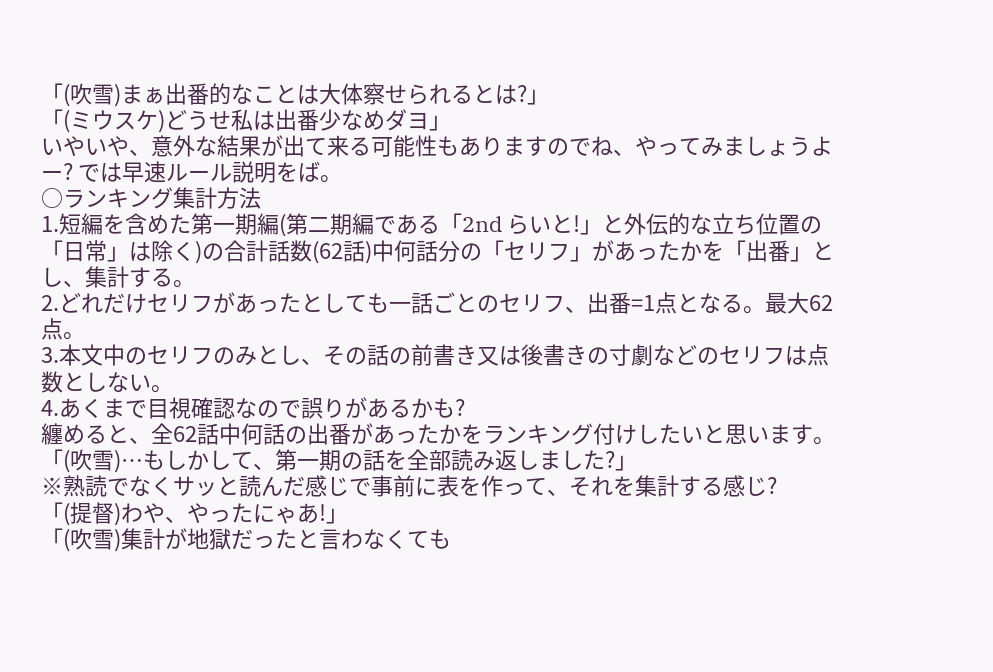「(吹雪)まぁ出番的なことは大体察せられるとは?」
「(ミウスケ)どうせ私は出番少なめダヨ」
いやいや、意外な結果が出て来る可能性もありますのでね、やってみましょうよー? では早速ルール説明をば。
○ランキング集計方法
1.短編を含めた第一期編(第二期編である「2nd らいと!」と外伝的な立ち位置の「日常」は除く)の合計話数(62話)中何話分の「セリフ」があったかを「出番」とし、集計する。
2.どれだけセリフがあったとしても一話ごとのセリフ、出番=1点となる。最大62点。
3.本文中のセリフのみとし、その話の前書き又は後書きの寸劇などのセリフは点数としない。
4.あくまで目視確認なので誤りがあるかも?
纏めると、全62話中何話の出番があったかをランキング付けしたいと思います。
「(吹雪)…もしかして、第一期の話を全部読み返しました?」
※熟読でなくサッと読んだ感じで事前に表を作って、それを集計する感じ?
「(提督)わや、やったにゃあ!」
「(吹雪)集計が地獄だったと言わなくても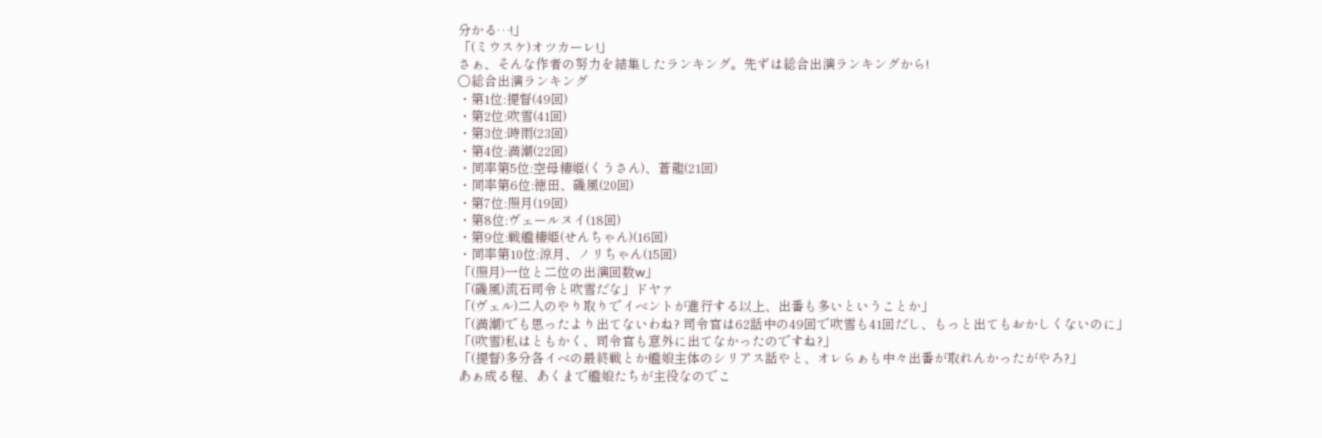分かる…!」
「(ミウスケ)オツカーレ!」
さぁ、そんな作者の努力を結集したランキング。先ずは総合出演ランキングから!
○総合出演ランキング
・第1位:提督(49回)
・第2位:吹雪(41回)
・第3位:時雨(23回)
・第4位:満潮(22回)
・同率第5位:空母棲姫(くうさん)、蒼龍(21回)
・同率第6位:徳田、磯風(20回)
・第7位:照月(19回)
・第8位:ヴェールヌイ(18回)
・第9位:戦艦棲姫(せんちゃん)(16回)
・同率第10位:涼月、ノリちゃん(15回)
「(照月)一位と二位の出演回数w」
「(磯風)流石司令と吹雪だな」ドヤァ
「(ヴェル)二人のやり取りでイベントが進行する以上、出番も多いということか」
「(満潮)でも思ったより出てないわね? 司令官は62話中の49回で吹雪も41回だし、もっと出てもおかしくないのに」
「(吹雪)私はともかく、司令官も意外に出てなかったのですね?」
「(提督)多分各イベの最終戦とか艦娘主体のシリアス話やと、オレらぁも中々出番が取れんかったがやろ?」
あぁ成る程、あくまで艦娘たちが主役なのでこ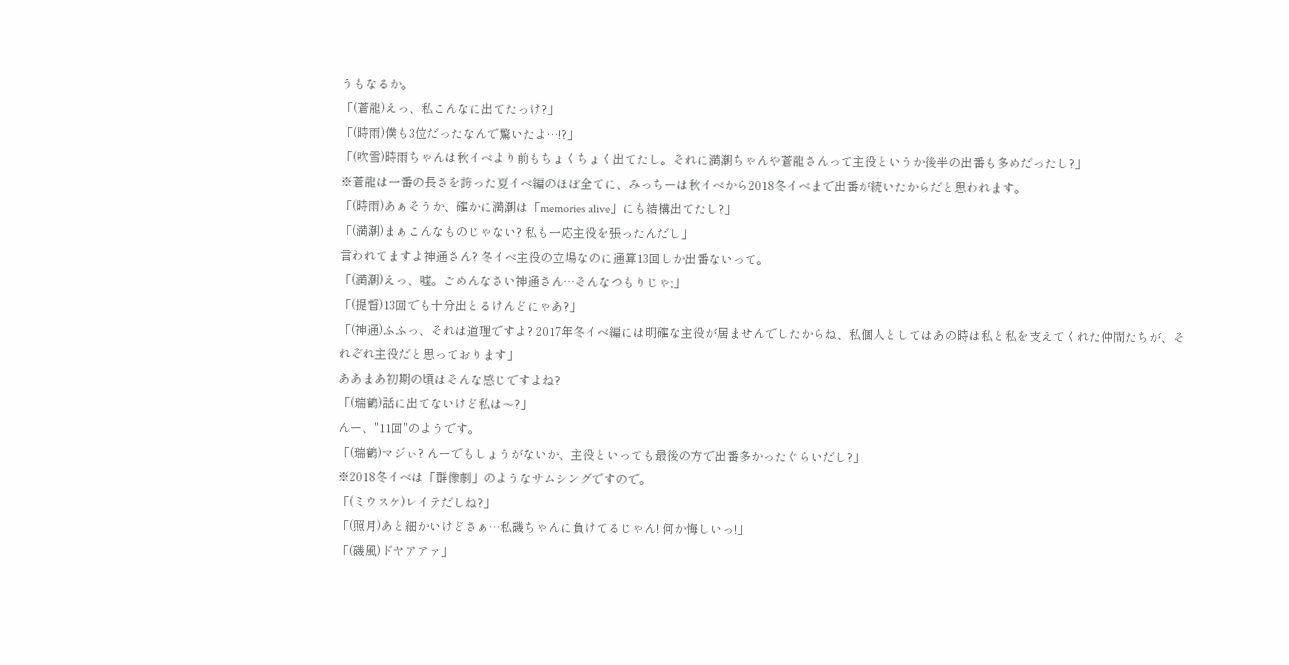うもなるか。
「(蒼龍)えっ、私こんなに出てたっけ?」
「(時雨)僕も3位だったなんで驚いたよ…!?」
「(吹雪)時雨ちゃんは秋イベより前もちょくちょく出てたし。それに満潮ちゃんや蒼龍さんって主役というか後半の出番も多めだったし?」
※蒼龍は一番の長さを誇った夏イベ編のほぼ全てに、みっちーは秋イベから2018冬イベまで出番が続いたからだと思われます。
「(時雨)あぁそうか、確かに満潮は「memories alive」にも結構出てたし?」
「(満潮)まぁこんなものじゃない? 私も一応主役を張ったんだし」
言われてますよ神通さん? 冬イベ主役の立場なのに通算13回しか出番ないって。
「(満潮)えっ、嘘。ごめんなさい神通さん…そんなつもりじゃ;」
「(提督)13回でも十分出とるけんどにゃあ?」
「(神通)ふふっ、それは道理ですよ? 2017年冬イベ編には明確な主役が居ませんでしたからね、私個人としてはあの時は私と私を支えてくれた仲間たちが、それぞれ主役だと思っております」
ああまあ初期の頃はそんな感じですよね?
「(瑞鶴)話に出てないけど私は〜?」
んー、"11回"のようです。
「(瑞鶴)マジぃ? んーでもしょうがないか、主役といっても最後の方で出番多かったぐらいだし?」
※2018冬イベは「群像劇」のようなサムシングですので。
「(ミウスケ)レイテだしね?」
「(照月)あと細かいけどさぁ…私磯ちゃんに負けてるじゃん! 何か悔しいっ!」
「(磯風)ドヤアアァ」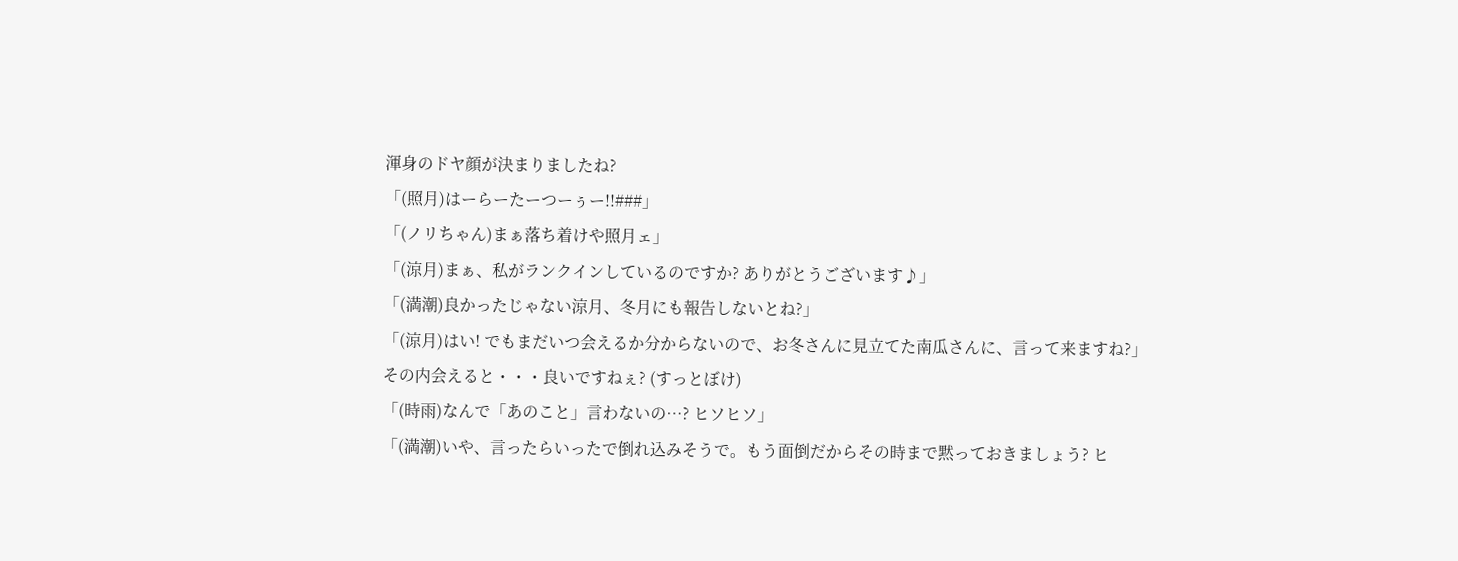渾身のドヤ顔が決まりましたね?
「(照月)はーらーたーつーぅー!!###」
「(ノリちゃん)まぁ落ち着けや照月ェ」
「(涼月)まぁ、私がランクインしているのですか? ありがとうございます♪」
「(満潮)良かったじゃない涼月、冬月にも報告しないとね?」
「(涼月)はい! でもまだいつ会えるか分からないので、お冬さんに見立てた南瓜さんに、言って来ますね?」
その内会えると・・・良いですねぇ? (すっとぼけ)
「(時雨)なんで「あのこと」言わないの…? ヒソヒソ」
「(満潮)いや、言ったらいったで倒れ込みそうで。もう面倒だからその時まで黙っておきましょう? ヒ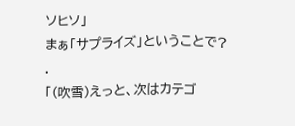ソヒソ」
まぁ「サプライズ」ということで?
.
「(吹雪)えっと、次はカテゴ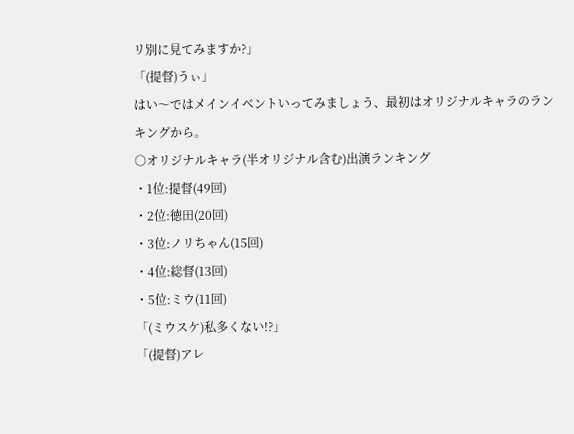リ別に見てみますか?」
「(提督)うぃ」
はい〜ではメインイベントいってみましょう、最初はオリジナルキャラのランキングから。
○オリジナルキャラ(半オリジナル含む)出演ランキング
・1位:提督(49回)
・2位:徳田(20回)
・3位:ノリちゃん(15回)
・4位:総督(13回)
・5位:ミウ(11回)
「(ミウスケ)私多くない!?」
「(提督)アレ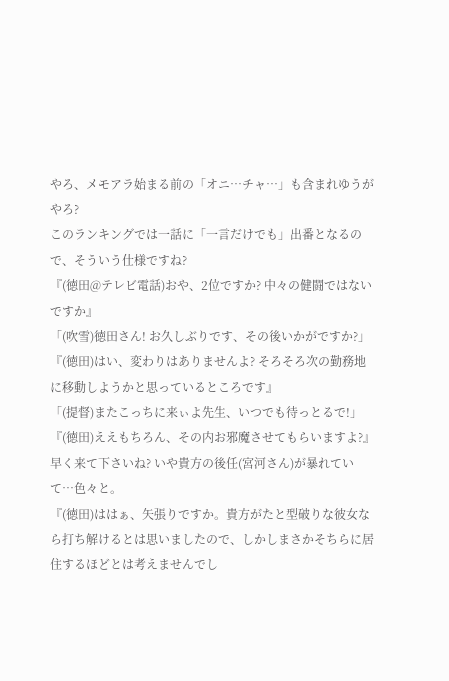やろ、メモアラ始まる前の「オニ…チャ…」も含まれゆうがやろ?
このランキングでは一話に「一言だけでも」出番となるので、そういう仕様ですね?
『(徳田@テレビ電話)おや、2位ですか? 中々の健闘ではないですか』
「(吹雪)徳田さん! お久しぶりです、その後いかがですか?」
『(徳田)はい、変わりはありませんよ? そろそろ次の勤務地に移動しようかと思っているところです』
「(提督)またこっちに来ぃよ先生、いつでも待っとるで!」
『(徳田)ええもちろん、その内お邪魔させてもらいますよ?』
早く来て下さいね? いや貴方の後任(宮河さん)が暴れていて…色々と。
『(徳田)ははぁ、矢張りですか。貴方がたと型破りな彼女なら打ち解けるとは思いましたので、しかしまさかそちらに居住するほどとは考えませんでし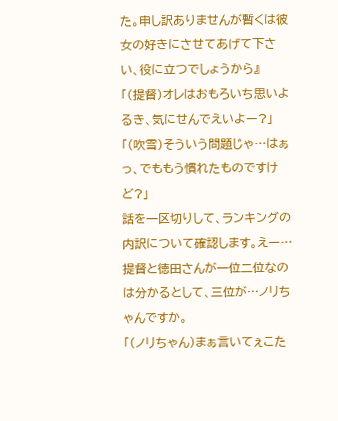た。申し訳ありませんが暫くは彼女の好きにさせてあげて下さい、役に立つでしょうから』
「(提督)オレはおもろいち思いよるき、気にせんでえいよー?」
「(吹雪)そういう問題じゃ…はぁっ、でももう慣れたものですけど?」
話を一区切りして、ランキングの内訳について確認します。えー…提督と徳田さんが一位二位なのは分かるとして、三位が…ノリちゃんですか。
「(ノリちゃん)まぁ言いてぇこた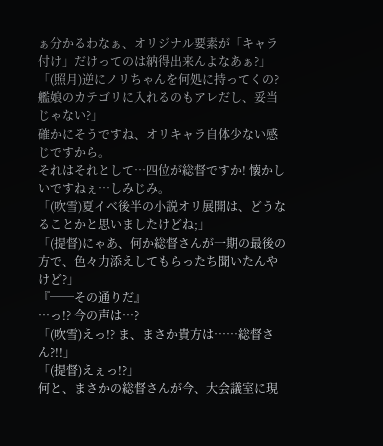ぁ分かるわなぁ、オリジナル要素が「キャラ付け」だけってのは納得出来んよなあぁ?」
「(照月)逆にノリちゃんを何処に持ってくの? 艦娘のカテゴリに入れるのもアレだし、妥当じゃない?」
確かにそうですね、オリキャラ自体少ない感じですから。
それはそれとして…四位が総督ですか! 懐かしいですねぇ…しみじみ。
「(吹雪)夏イベ後半の小説オリ展開は、どうなることかと思いましたけどね;」
「(提督)にゃあ、何か総督さんが一期の最後の方で、色々力添えしてもらったち聞いたんやけど?」
『──その通りだ』
…っ!? 今の声は…?
「(吹雪)えっ!? ま、まさか貴方は……総督さん?!!」
「(提督)えぇっ!?」
何と、まさかの総督さんが今、大会議室に現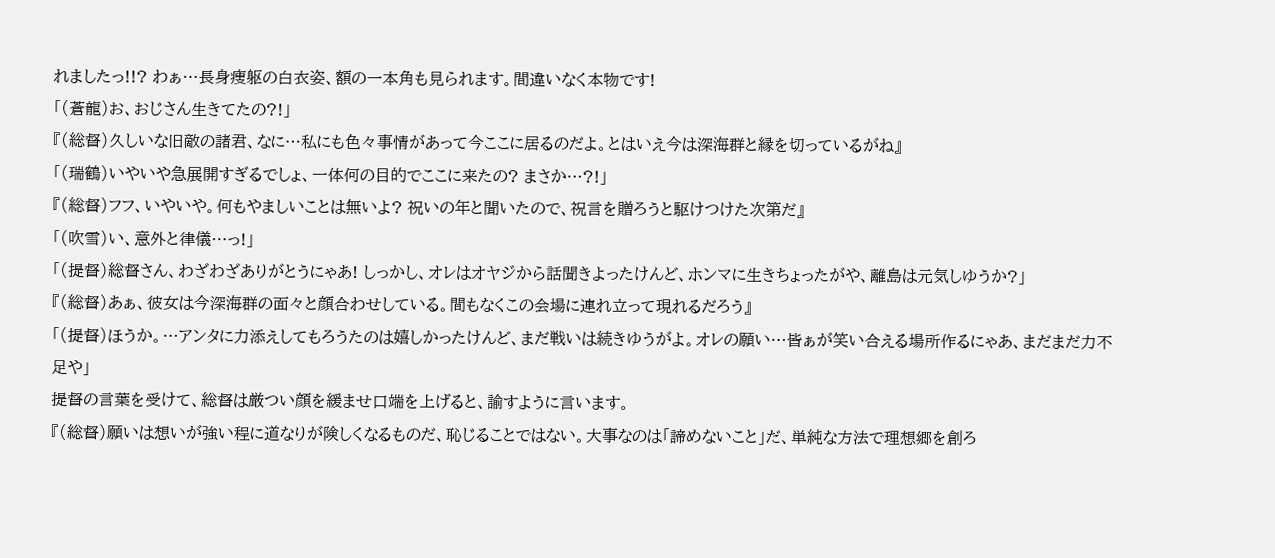れましたっ!!? わぁ…長身痩躯の白衣姿、額の一本角も見られます。間違いなく本物です!
「(蒼龍)お、おじさん生きてたの?!」
『(総督)久しいな旧敵の諸君、なに…私にも色々事情があって今ここに居るのだよ。とはいえ今は深海群と縁を切っているがね』
「(瑞鶴)いやいや急展開すぎるでしょ、一体何の目的でここに来たの? まさか…?!」
『(総督)フフ、いやいや。何もやましいことは無いよ? 祝いの年と聞いたので、祝言を贈ろうと駆けつけた次第だ』
「(吹雪)い、意外と律儀…っ!」
「(提督)総督さん、わざわざありがとうにゃあ! しっかし、オレはオヤジから話聞きよったけんど、ホンマに生きちょったがや、離島は元気しゆうか?」
『(総督)あぁ、彼女は今深海群の面々と顔合わせしている。間もなくこの会場に連れ立って現れるだろう』
「(提督)ほうか。…アンタに力添えしてもろうたのは嬉しかったけんど、まだ戦いは続きゆうがよ。オレの願い…皆ぁが笑い合える場所作るにゃあ、まだまだ力不足や」
提督の言葉を受けて、総督は厳つい顔を緩ませ口端を上げると、諭すように言います。
『(総督)願いは想いが強い程に道なりが険しくなるものだ、恥じることではない。大事なのは「諦めないこと」だ、単純な方法で理想郷を創ろ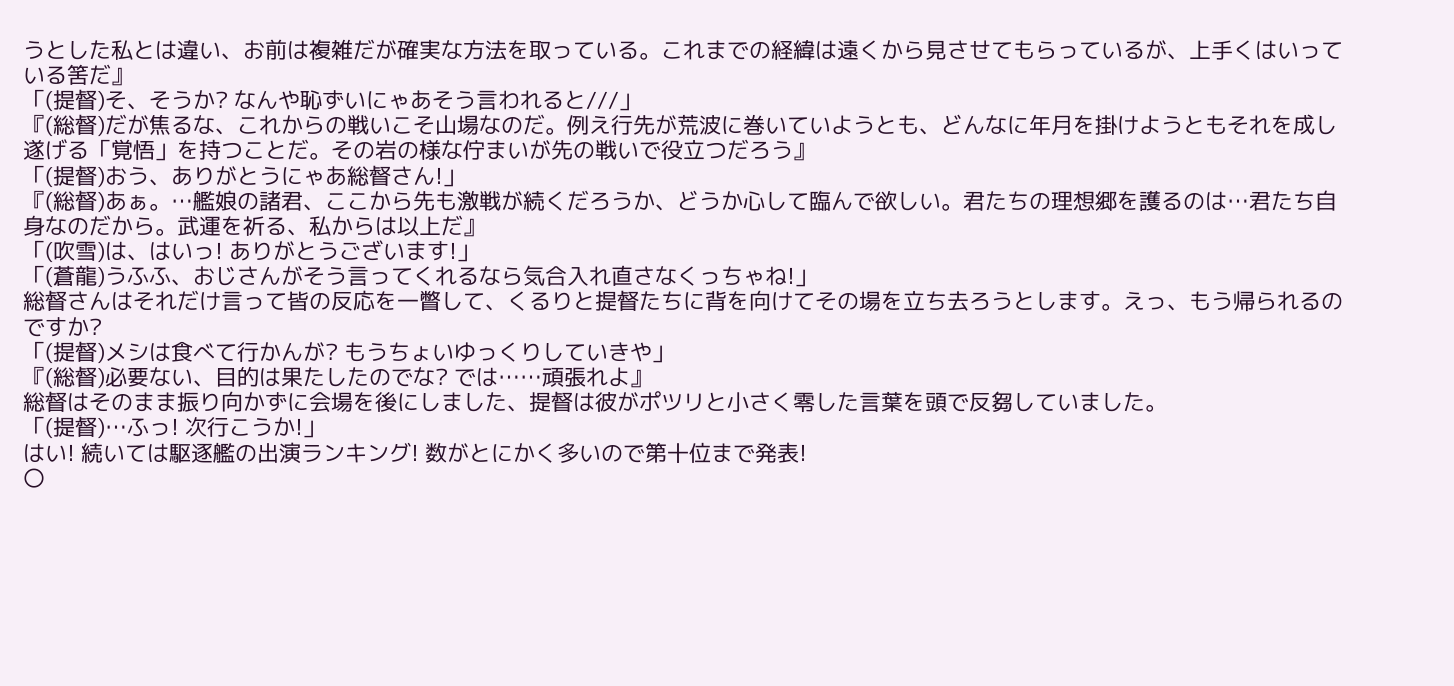うとした私とは違い、お前は複雑だが確実な方法を取っている。これまでの経緯は遠くから見させてもらっているが、上手くはいっている筈だ』
「(提督)そ、そうか? なんや恥ずいにゃあそう言われると///」
『(総督)だが焦るな、これからの戦いこそ山場なのだ。例え行先が荒波に巻いていようとも、どんなに年月を掛けようともそれを成し遂げる「覚悟」を持つことだ。その岩の様な佇まいが先の戦いで役立つだろう』
「(提督)おう、ありがとうにゃあ総督さん!」
『(総督)あぁ。…艦娘の諸君、ここから先も激戦が続くだろうか、どうか心して臨んで欲しい。君たちの理想郷を護るのは…君たち自身なのだから。武運を祈る、私からは以上だ』
「(吹雪)は、はいっ! ありがとうございます!」
「(蒼龍)うふふ、おじさんがそう言ってくれるなら気合入れ直さなくっちゃね!」
総督さんはそれだけ言って皆の反応を一瞥して、くるりと提督たちに背を向けてその場を立ち去ろうとします。えっ、もう帰られるのですか?
「(提督)メシは食べて行かんが? もうちょいゆっくりしていきや」
『(総督)必要ない、目的は果たしたのでな? では……頑張れよ』
総督はそのまま振り向かずに会場を後にしました、提督は彼がポツリと小さく零した言葉を頭で反芻していました。
「(提督)…ふっ! 次行こうか!」
はい! 続いては駆逐艦の出演ランキング! 数がとにかく多いので第十位まで発表!
〇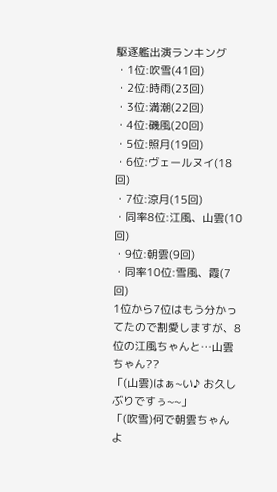駆逐艦出演ランキング
・1位:吹雪(41回)
・2位:時雨(23回)
・3位:満潮(22回)
・4位:磯風(20回)
・5位:照月(19回)
・6位:ヴェールヌイ(18回)
・7位:涼月(15回)
・同率8位:江風、山雲(10回)
・9位:朝雲(9回)
・同率10位:雪風、霞(7回)
1位から7位はもう分かってたので割愛しますが、8位の江風ちゃんと…山雲ちゃん??
「(山雲)はぁ~い♪ お久しぶりですぅ~~」
「(吹雪)何で朝雲ちゃんよ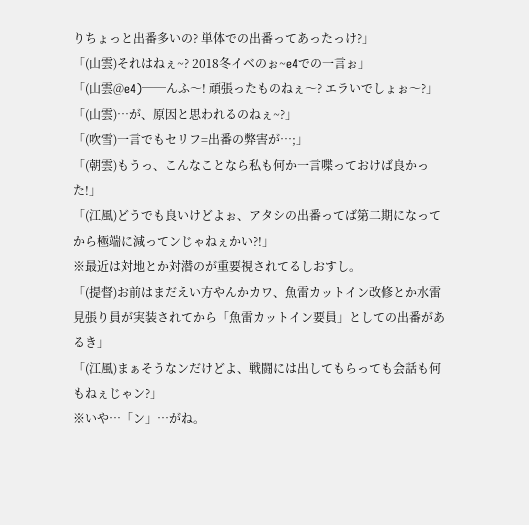りちょっと出番多いの? 単体での出番ってあったっけ?」
「(山雲)それはねぇ~? 2018冬イベのぉ~e4での一言ぉ」
「(山雲@e4)──んふ〜! 頑張ったものねぇ〜? エラいでしょぉ〜?」
「(山雲)…が、原因と思われるのねぇ~?」
「(吹雪)一言でもセリフ=出番の弊害が…;」
「(朝雲)もうっ、こんなことなら私も何か一言喋っておけば良かった!」
「(江風)どうでも良いけどよぉ、アタシの出番ってば第二期になってから極端に減ってンじゃねぇかい?!」
※最近は対地とか対潜のが重要視されてるしおすし。
「(提督)お前はまだえい方やんかカワ、魚雷カットイン改修とか水雷見張り員が実装されてから「魚雷カットイン要員」としての出番があるき」
「(江風)まぁそうなンだけどよ、戦闘には出してもらっても会話も何もねぇじゃン?」
※いや…「ン」…がね。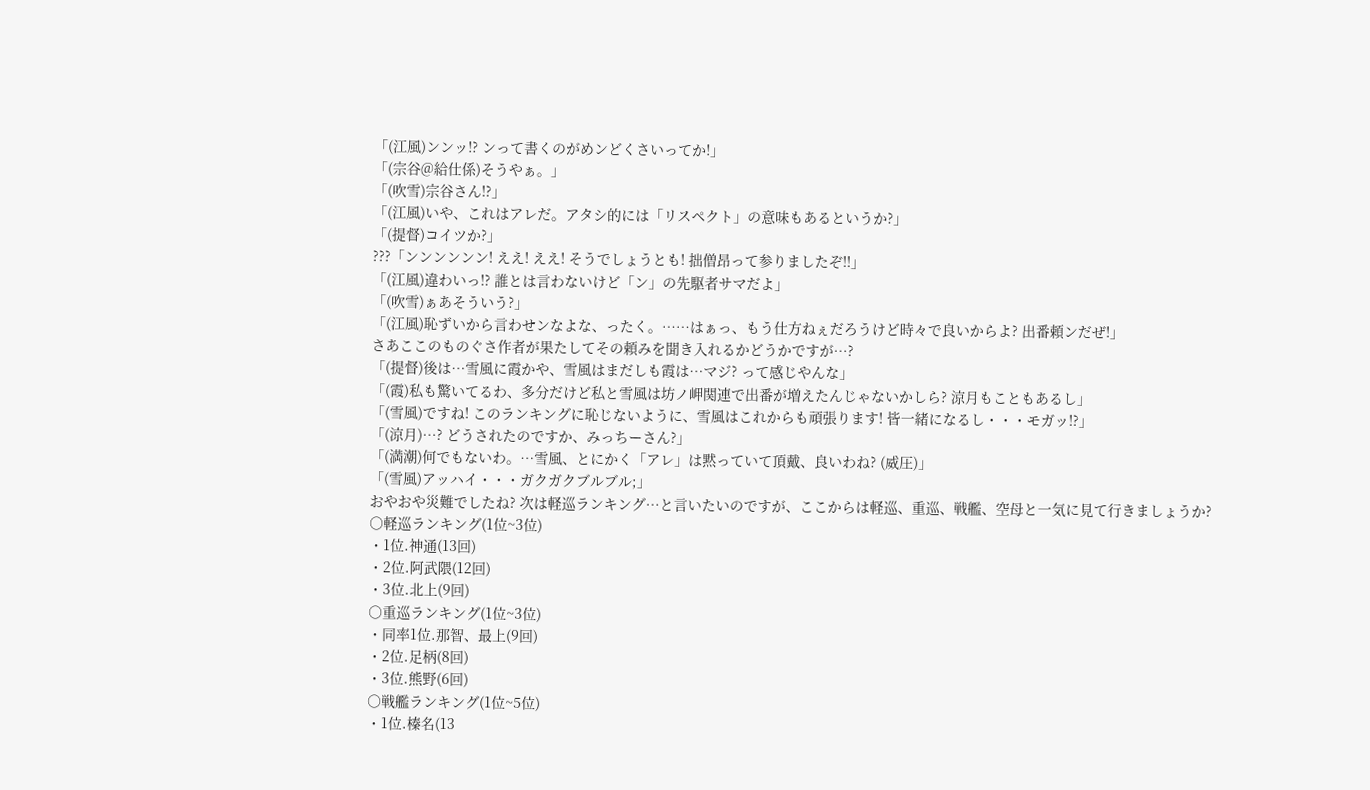「(江風)ンンッ!? ンって書くのがめンどくさいってか!」
「(宗谷@給仕係)そうやぁ。」
「(吹雪)宗谷さん!?」
「(江風)いや、これはアレだ。アタシ的には「リスペクト」の意味もあるというか?」
「(提督)コイツか?」
???「ンンンンンン! ええ! ええ! そうでしょうとも! 拙僧昂って参りましたぞ!!」
「(江風)違わいっ!? 誰とは言わないけど「ン」の先駆者サマだよ」
「(吹雪)ぁあそういう?」
「(江風)恥ずいから言わせンなよな、ったく。……はぁっ、もう仕方ねぇだろうけど時々で良いからよ? 出番頼ンだぜ!」
さあここのものぐさ作者が果たしてその頼みを聞き入れるかどうかですが…?
「(提督)後は…雪風に霞かや、雪風はまだしも霞は…マジ? って感じやんな」
「(霞)私も驚いてるわ、多分だけど私と雪風は坊ノ岬関連で出番が増えたんじゃないかしら? 涼月もこともあるし」
「(雪風)ですね! このランキングに恥じないように、雪風はこれからも頑張ります! 皆一緒になるし・・・モガッ!?」
「(涼月)…? どうされたのですか、みっちーさん?」
「(満潮)何でもないわ。…雪風、とにかく「アレ」は黙っていて頂戴、良いわね? (威圧)」
「(雪風)アッハイ・・・ガクガクブルブル;」
おやおや災難でしたね? 次は軽巡ランキング…と言いたいのですが、ここからは軽巡、重巡、戦艦、空母と一気に見て行きましょうか?
○軽巡ランキング(1位~3位)
・1位.神通(13回)
・2位.阿武隈(12回)
・3位.北上(9回)
○重巡ランキング(1位~3位)
・同率1位.那智、最上(9回)
・2位.足柄(8回)
・3位.熊野(6回)
○戦艦ランキング(1位~5位)
・1位.榛名(13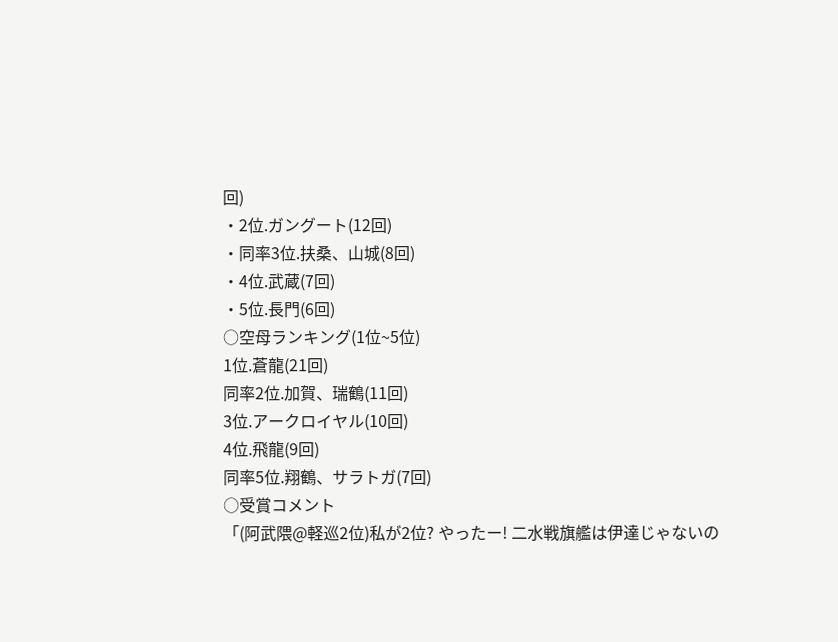回)
・2位.ガングート(12回)
・同率3位.扶桑、山城(8回)
・4位.武蔵(7回)
・5位.長門(6回)
○空母ランキング(1位~5位)
1位.蒼龍(21回)
同率2位.加賀、瑞鶴(11回)
3位.アークロイヤル(10回)
4位.飛龍(9回)
同率5位.翔鶴、サラトガ(7回)
○受賞コメント
「(阿武隈@軽巡2位)私が2位? やったー! 二水戦旗艦は伊達じゃないの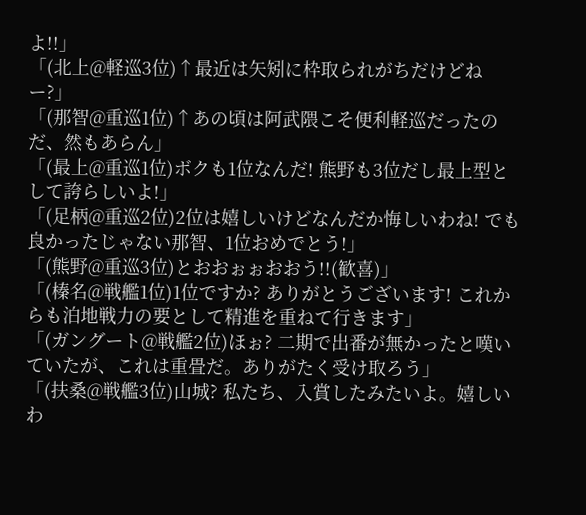よ!!」
「(北上@軽巡3位)↑最近は矢矧に枠取られがちだけどねー?」
「(那智@重巡1位)↑あの頃は阿武隈こそ便利軽巡だったのだ、然もあらん」
「(最上@重巡1位)ボクも1位なんだ! 熊野も3位だし最上型として誇らしいよ!」
「(足柄@重巡2位)2位は嬉しいけどなんだか悔しいわね! でも良かったじゃない那智、1位おめでとう!」
「(熊野@重巡3位)とおおぉぉおおう!!(歓喜)」
「(榛名@戦艦1位)1位ですか? ありがとうございます! これからも泊地戦力の要として精進を重ねて行きます」
「(ガングート@戦艦2位)ほぉ? 二期で出番が無かったと嘆いていたが、これは重畳だ。ありがたく受け取ろう」
「(扶桑@戦艦3位)山城? 私たち、入賞したみたいよ。嬉しいわ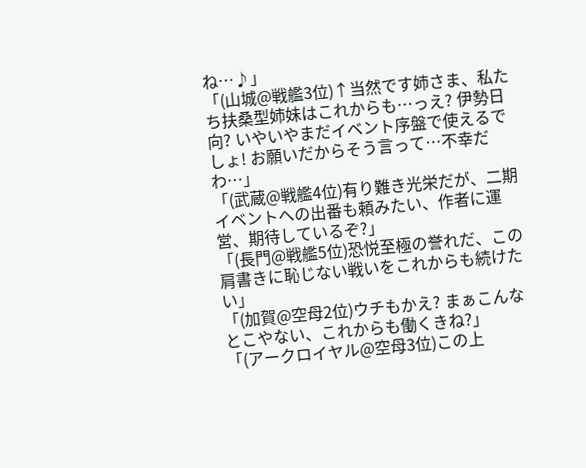ね…♪」
「(山城@戦艦3位)↑当然です姉さま、私たち扶桑型姉妹はこれからも…っえ? 伊勢日向? いやいやまだイベント序盤で使えるでしょ! お願いだからそう言って…不幸だわ…」
「(武蔵@戦艦4位)有り難き光栄だが、二期イベントへの出番も頼みたい、作者に運営、期待しているぞ?」
「(長門@戦艦5位)恐悦至極の誉れだ、この肩書きに恥じない戦いをこれからも続けたい」
「(加賀@空母2位)ウチもかえ? まぁこんなとこやない、これからも働くきね?」
「(アークロイヤル@空母3位)この上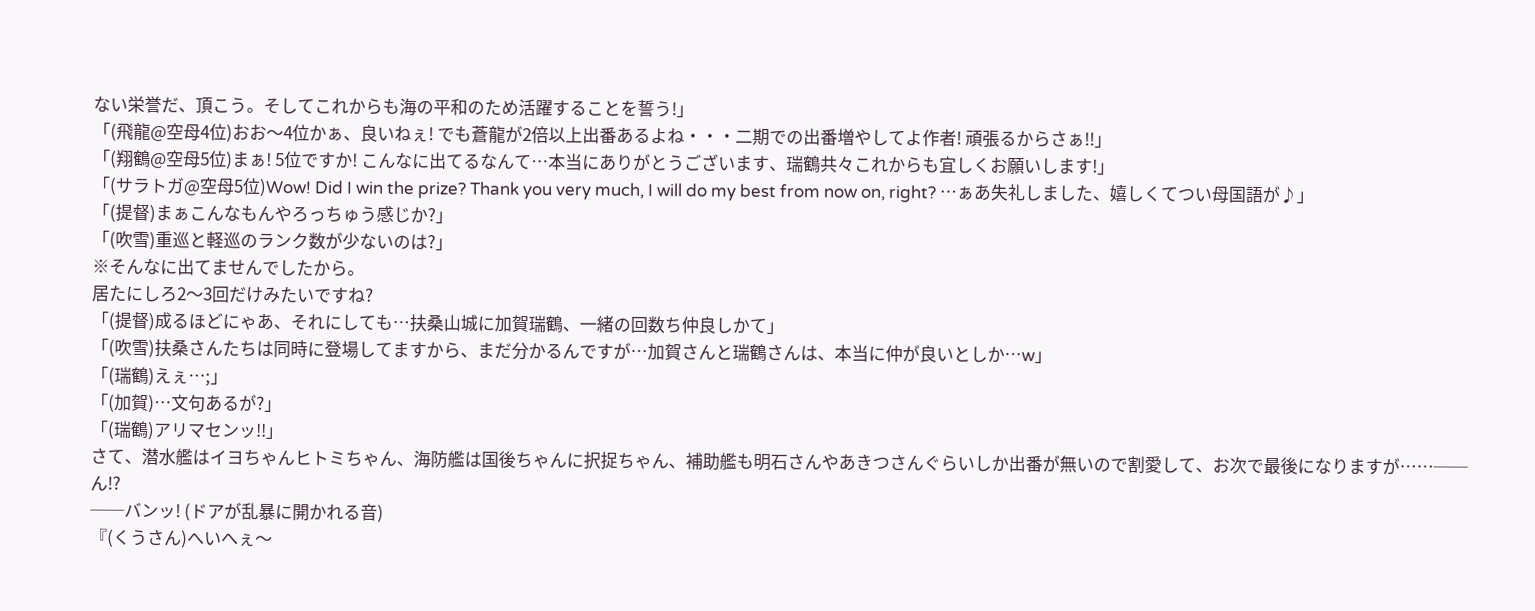ない栄誉だ、頂こう。そしてこれからも海の平和のため活躍することを誓う!」
「(飛龍@空母4位)おお〜4位かぁ、良いねぇ! でも蒼龍が2倍以上出番あるよね・・・二期での出番増やしてよ作者! 頑張るからさぁ!!」
「(翔鶴@空母5位)まぁ! 5位ですか! こんなに出てるなんて…本当にありがとうございます、瑞鶴共々これからも宜しくお願いします!」
「(サラトガ@空母5位)Wow! Did I win the prize? Thank you very much, I will do my best from now on, right? …ぁあ失礼しました、嬉しくてつい母国語が♪」
「(提督)まぁこんなもんやろっちゅう感じか?」
「(吹雪)重巡と軽巡のランク数が少ないのは?」
※そんなに出てませんでしたから。
居たにしろ2〜3回だけみたいですね?
「(提督)成るほどにゃあ、それにしても…扶桑山城に加賀瑞鶴、一緒の回数ち仲良しかて」
「(吹雪)扶桑さんたちは同時に登場してますから、まだ分かるんですが…加賀さんと瑞鶴さんは、本当に仲が良いとしか…w」
「(瑞鶴)えぇ…;」
「(加賀)…文句あるが?」
「(瑞鶴)アリマセンッ!!」
さて、潜水艦はイヨちゃんヒトミちゃん、海防艦は国後ちゃんに択捉ちゃん、補助艦も明石さんやあきつさんぐらいしか出番が無いので割愛して、お次で最後になりますが……──ん!?
──バンッ! (ドアが乱暴に開かれる音)
『(くうさん)へいへぇ〜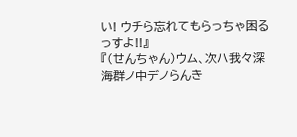い! ウチら忘れてもらっちゃ困るっすよ!!』
『(せんちゃん)ウム、次ハ我々深海群ノ中デノらんき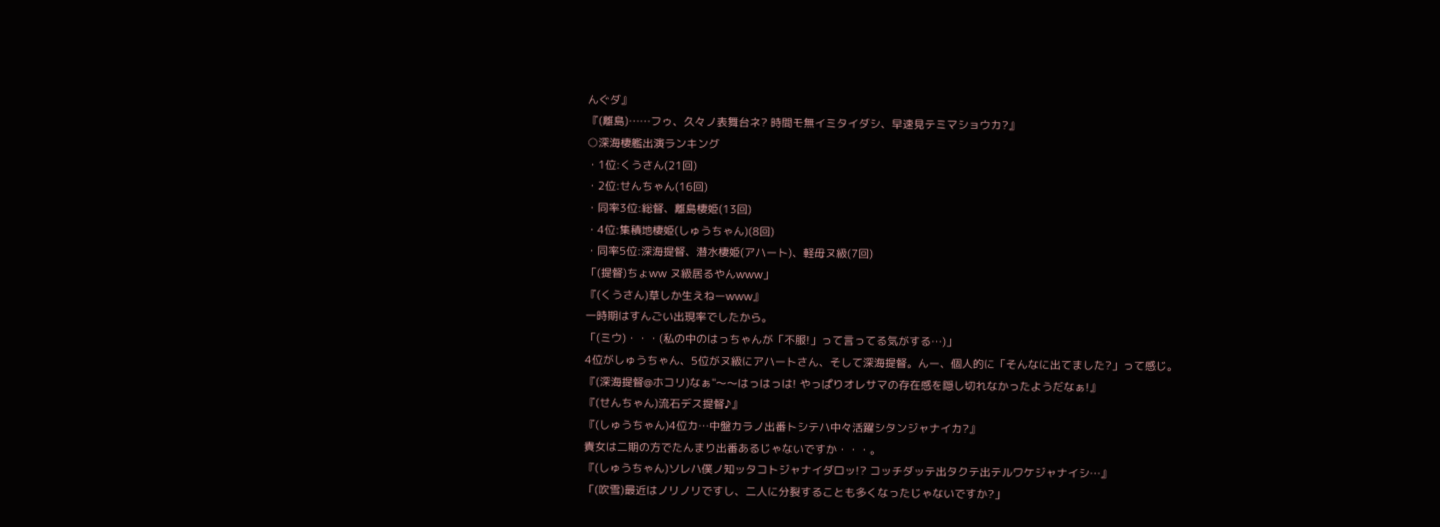んぐダ』
『(離島)……フゥ、久々ノ表舞台ネ? 時間モ無イミタイダシ、早速見テミマショウカ?』
○深海棲艦出演ランキング
・1位:くうさん(21回)
・2位:せんちゃん(16回)
・同率3位:総督、離島棲姫(13回)
・4位:集積地棲姫(しゅうちゃん)(8回)
・同率5位:深海提督、潜水棲姫(アハート)、軽毋ヌ級(7回)
「(提督)ちょww ヌ級居るやんwww」
『(くうさん)草しか生えねーwww』
一時期はすんごい出現率でしたから。
「(ミウ)・・・(私の中のはっちゃんが「不服!」って言ってる気がする…)」
4位がしゅうちゃん、5位がヌ級にアハートさん、そして深海提督。んー、個人的に「そんなに出てました?」って感じ。
『(深海提督@ホコリ)なぁ"〜〜はっはっは! やっぱりオレサマの存在感を隠し切れなかったようだなぁ!』
『(せんちゃん)流石デス提督♪』
『(しゅうちゃん)4位カ…中盤カラノ出番トシテハ中々活躍シタンジャナイカ?』
貴女は二期の方でたんまり出番あるじゃないですか・・・。
『(しゅうちゃん)ソレハ僕ノ知ッタコトジャナイダロッ!? コッチダッテ出タクテ出テルワケジャナイシ…』
「(吹雪)最近はノリノリですし、二人に分裂することも多くなったじゃないですか?」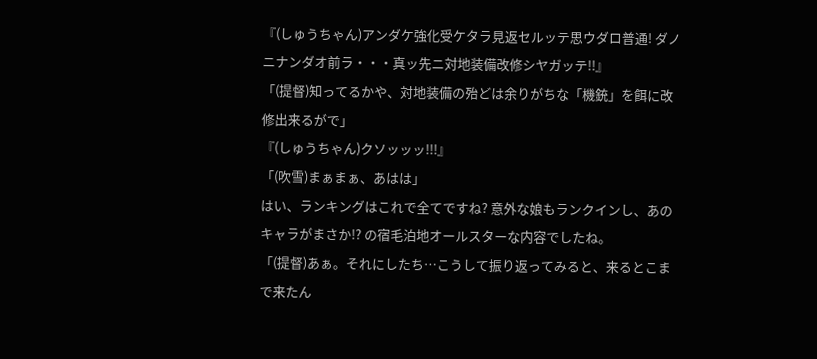『(しゅうちゃん)アンダケ強化受ケタラ見返セルッテ思ウダロ普通! ダノニナンダオ前ラ・・・真ッ先ニ対地装備改修シヤガッテ!!』
「(提督)知ってるかや、対地装備の殆どは余りがちな「機銃」を餌に改修出来るがで」
『(しゅうちゃん)クソッッッ!!!』
「(吹雪)まぁまぁ、あはは」
はい、ランキングはこれで全てですね? 意外な娘もランクインし、あのキャラがまさか!? の宿毛泊地オールスターな内容でしたね。
「(提督)あぁ。それにしたち…こうして振り返ってみると、来るとこまで来たん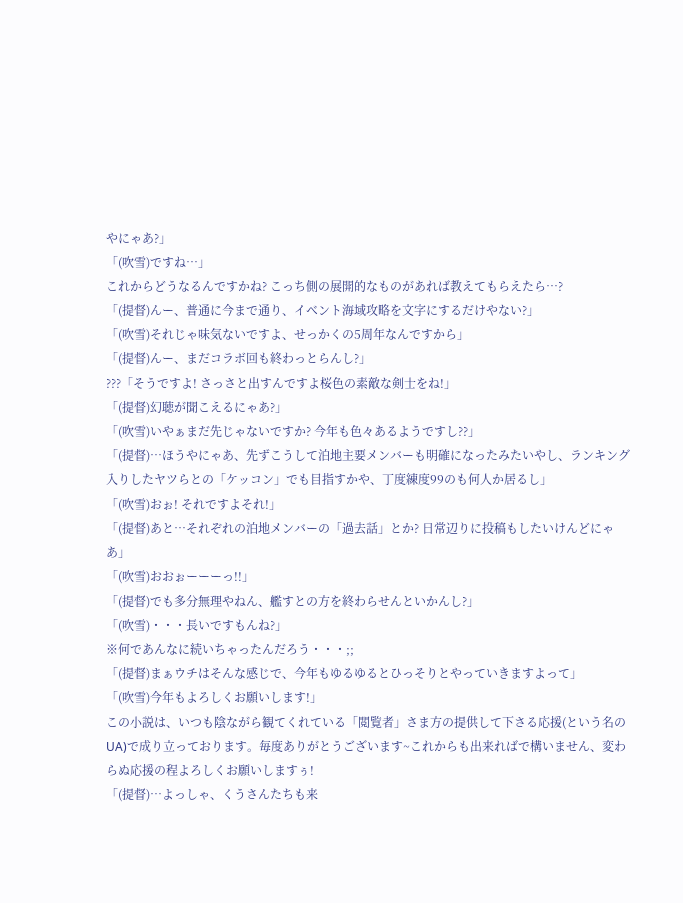やにゃあ?」
「(吹雪)ですね…」
これからどうなるんですかね? こっち側の展開的なものがあれば教えてもらえたら…?
「(提督)んー、普通に今まで通り、イベント海域攻略を文字にするだけやない?」
「(吹雪)それじゃ味気ないですよ、せっかくの5周年なんですから」
「(提督)んー、まだコラボ回も終わっとらんし?」
???「そうですよ! さっさと出すんですよ桜色の素敵な剣士をね!」
「(提督)幻聴が聞こえるにゃあ?」
「(吹雪)いやぁまだ先じゃないですか? 今年も色々あるようですし??」
「(提督)…ほうやにゃあ、先ずこうして泊地主要メンバーも明確になったみたいやし、ランキング入りしたヤツらとの「ケッコン」でも目指すかや、丁度練度99のも何人か居るし」
「(吹雪)おぉ! それですよそれ!」
「(提督)あと…それぞれの泊地メンバーの「過去話」とか? 日常辺りに投稿もしたいけんどにゃあ」
「(吹雪)おおぉーーーっ!!」
「(提督)でも多分無理やねん、艦すとの方を終わらせんといかんし?」
「(吹雪)・・・長いですもんね?」
※何であんなに続いちゃったんだろう・・・;;
「(提督)まぁウチはそんな感じで、今年もゆるゆるとひっそりとやっていきますよって」
「(吹雪)今年もよろしくお願いします!」
この小説は、いつも陰ながら観てくれている「閲覧者」さま方の提供して下さる応援(という名のUA)で成り立っております。毎度ありがとうございます~これからも出来ればで構いません、変わらぬ応援の程よろしくお願いしますぅ!
「(提督)…よっしゃ、くうさんたちも来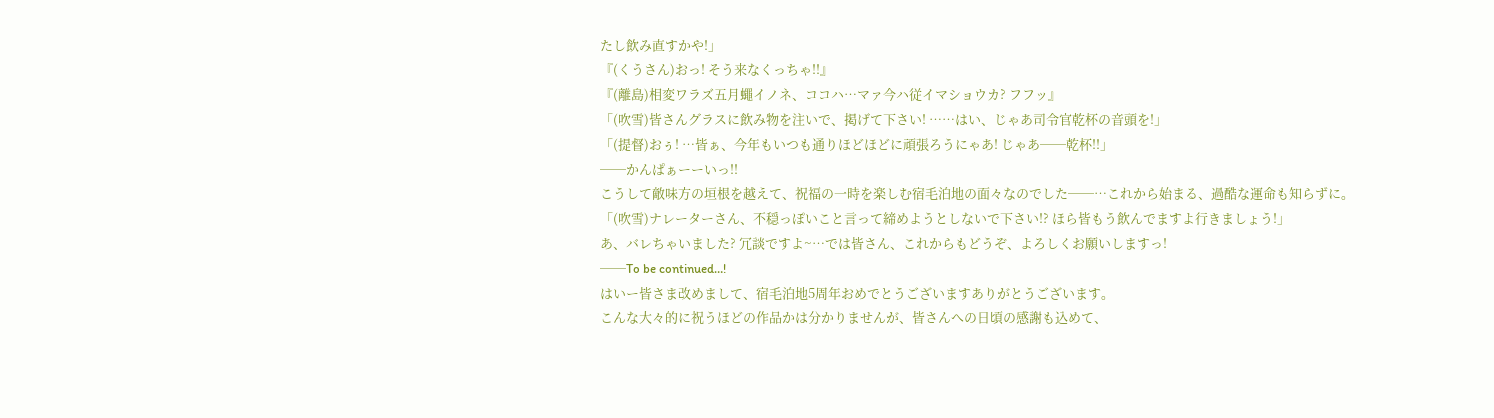たし飲み直すかや!」
『(くうさん)おっ! そう来なくっちゃ!!』
『(離島)相変ワラズ五月蠅イノネ、ココハ…マァ今ハ従イマショウカ? フフッ』
「(吹雪)皆さんグラスに飲み物を注いで、掲げて下さい! ……はい、じゃあ司令官乾杯の音頭を!」
「(提督)おぅ! …皆ぁ、今年もいつも通りほどほどに頑張ろうにゃあ! じゃあ──乾杯!!」
──かんぱぁーーいっ!!
こうして敵味方の垣根を越えて、祝福の一時を楽しむ宿毛泊地の面々なのでした──…これから始まる、過酷な運命も知らずに。
「(吹雪)ナレーターさん、不穏っぽいこと言って締めようとしないで下さい!? ほら皆もう飲んでますよ行きましょう!」
あ、バレちゃいました? 冗談ですよ~…では皆さん、これからもどうぞ、よろしくお願いしますっ!
──To be continued…!
はいー皆さま改めまして、宿毛泊地5周年おめでとうございますありがとうございます。
こんな大々的に祝うほどの作品かは分かりませんが、皆さんへの日頃の感謝も込めて、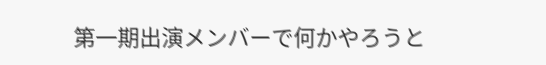第一期出演メンバーで何かやろうと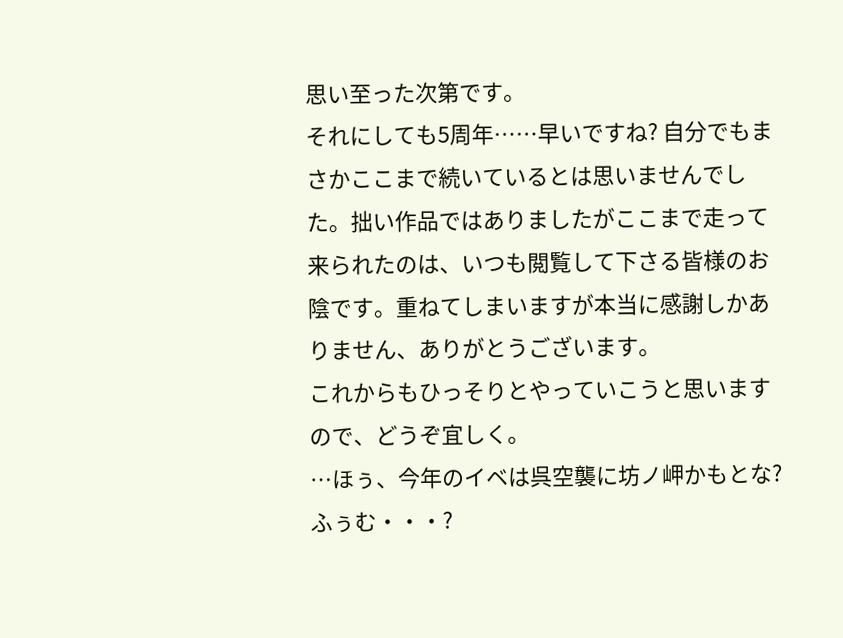思い至った次第です。
それにしても5周年……早いですね? 自分でもまさかここまで続いているとは思いませんでした。拙い作品ではありましたがここまで走って来られたのは、いつも閲覧して下さる皆様のお陰です。重ねてしまいますが本当に感謝しかありません、ありがとうございます。
これからもひっそりとやっていこうと思いますので、どうぞ宜しく。
…ほぅ、今年のイベは呉空襲に坊ノ岬かもとな? ふぅむ・・・?